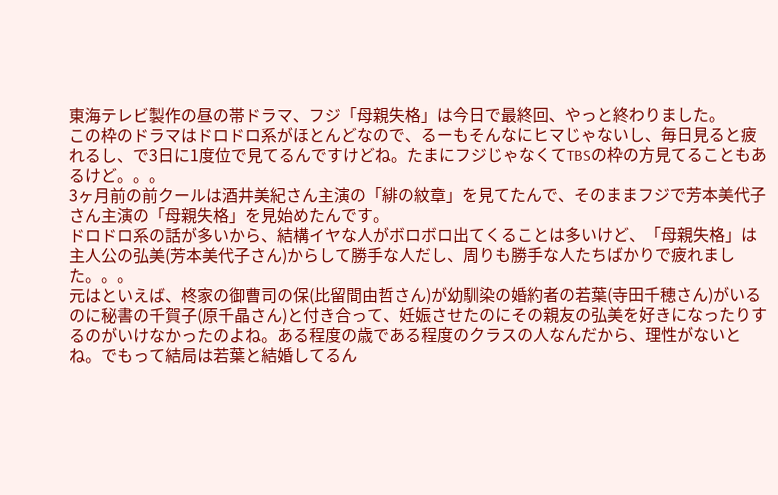東海テレビ製作の昼の帯ドラマ、フジ「母親失格」は今日で最終回、やっと終わりました。
この枠のドラマはドロドロ系がほとんどなので、るーもそんなにヒマじゃないし、毎日見ると疲れるし、で3日に1度位で見てるんですけどね。たまにフジじゃなくてTBSの枠の方見てることもあるけど。。。
3ヶ月前の前クールは酒井美紀さん主演の「緋の紋章」を見てたんで、そのままフジで芳本美代子さん主演の「母親失格」を見始めたんです。
ドロドロ系の話が多いから、結構イヤな人がボロボロ出てくることは多いけど、「母親失格」は主人公の弘美(芳本美代子さん)からして勝手な人だし、周りも勝手な人たちばかりで疲れました。。。
元はといえば、柊家の御曹司の保(比留間由哲さん)が幼馴染の婚約者の若葉(寺田千穂さん)がいるのに秘書の千賀子(原千晶さん)と付き合って、妊娠させたのにその親友の弘美を好きになったりするのがいけなかったのよね。ある程度の歳である程度のクラスの人なんだから、理性がないとね。でもって結局は若葉と結婚してるん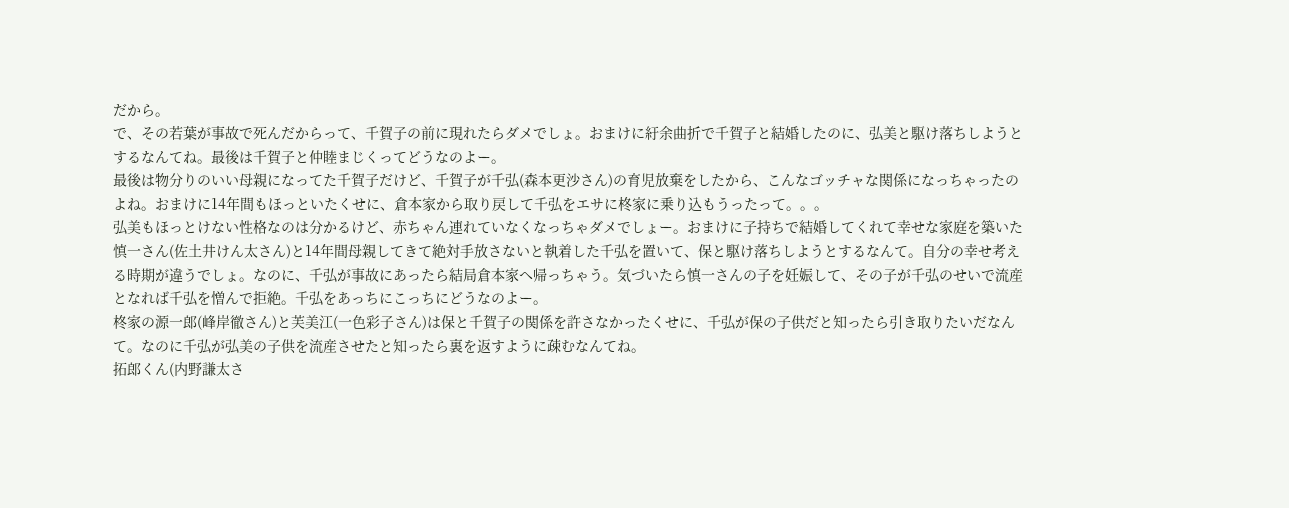だから。
で、その若葉が事故で死んだからって、千賀子の前に現れたらダメでしょ。おまけに紆余曲折で千賀子と結婚したのに、弘美と駆け落ちしようとするなんてね。最後は千賀子と仲睦まじくってどうなのよー。
最後は物分りのいい母親になってた千賀子だけど、千賀子が千弘(森本更沙さん)の育児放棄をしたから、こんなゴッチャな関係になっちゃったのよね。おまけに14年間もほっといたくせに、倉本家から取り戻して千弘をエサに柊家に乗り込もうったって。。。
弘美もほっとけない性格なのは分かるけど、赤ちゃん連れていなくなっちゃダメでしょー。おまけに子持ちで結婚してくれて幸せな家庭を築いた慎一さん(佐土井けん太さん)と14年間母親してきて絶対手放さないと執着した千弘を置いて、保と駆け落ちしようとするなんて。自分の幸せ考える時期が違うでしょ。なのに、千弘が事故にあったら結局倉本家へ帰っちゃう。気づいたら慎一さんの子を妊娠して、その子が千弘のせいで流産となれば千弘を憎んで拒絶。千弘をあっちにこっちにどうなのよー。
柊家の源一郎(峰岸徹さん)と芙美江(一色彩子さん)は保と千賀子の関係を許さなかったくせに、千弘が保の子供だと知ったら引き取りたいだなんて。なのに千弘が弘美の子供を流産させたと知ったら裏を返すように疎むなんてね。
拓郎くん(内野謙太さ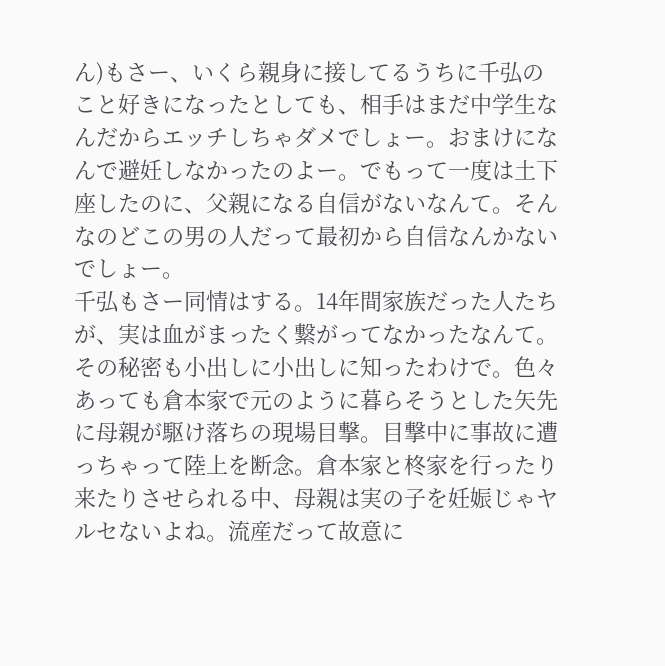ん)もさー、いくら親身に接してるうちに千弘のこと好きになったとしても、相手はまだ中学生なんだからエッチしちゃダメでしょー。おまけになんで避妊しなかったのよー。でもって一度は土下座したのに、父親になる自信がないなんて。そんなのどこの男の人だって最初から自信なんかないでしょー。
千弘もさー同情はする。14年間家族だった人たちが、実は血がまったく繋がってなかったなんて。その秘密も小出しに小出しに知ったわけで。色々あっても倉本家で元のように暮らそうとした矢先に母親が駆け落ちの現場目撃。目撃中に事故に遭っちゃって陸上を断念。倉本家と柊家を行ったり来たりさせられる中、母親は実の子を妊娠じゃヤルセないよね。流産だって故意に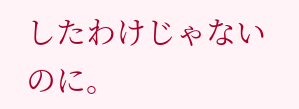したわけじゃないのに。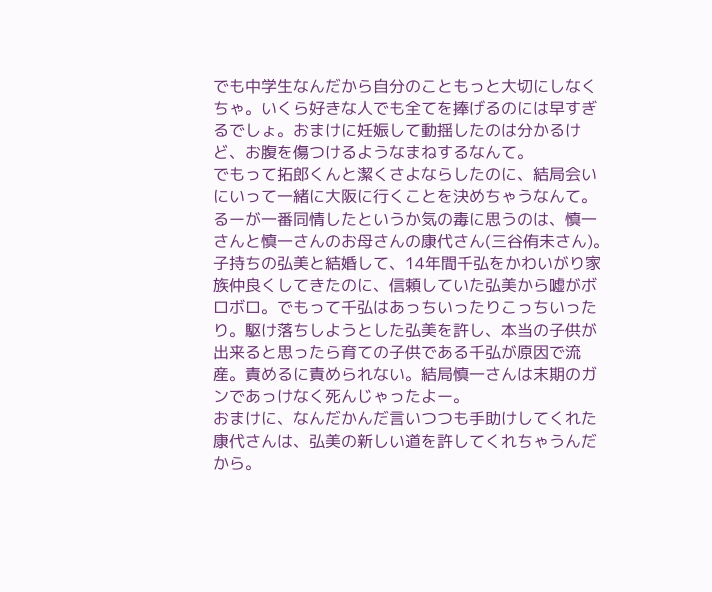でも中学生なんだから自分のこともっと大切にしなくちゃ。いくら好きな人でも全てを捧げるのには早すぎるでしょ。おまけに妊娠して動揺したのは分かるけど、お腹を傷つけるようなまねするなんて。
でもって拓郎くんと潔くさよならしたのに、結局会いにいって一緒に大阪に行くことを決めちゃうなんて。
るーが一番同情したというか気の毒に思うのは、慎一さんと慎一さんのお母さんの康代さん(三谷侑未さん)。子持ちの弘美と結婚して、14年間千弘をかわいがり家族仲良くしてきたのに、信頼していた弘美から嘘がボロボロ。でもって千弘はあっちいったりこっちいったり。駆け落ちしようとした弘美を許し、本当の子供が出来ると思ったら育ての子供である千弘が原因で流産。責めるに責められない。結局慎一さんは末期のガンであっけなく死んじゃったよー。
おまけに、なんだかんだ言いつつも手助けしてくれた康代さんは、弘美の新しい道を許してくれちゃうんだから。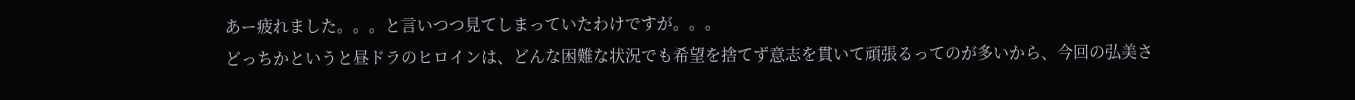あー疲れました。。。と言いつつ見てしまっていたわけですが。。。
どっちかというと昼ドラのヒロインは、どんな困難な状況でも希望を捨てず意志を貫いて頑張るってのが多いから、今回の弘美さ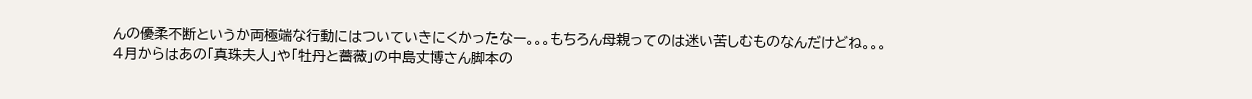んの優柔不断というか両極端な行動にはついていきにくかったなー。。。もちろん母親ってのは迷い苦しむものなんだけどね。。。
4月からはあの「真珠夫人」や「牡丹と薔薇」の中島丈博さん脚本の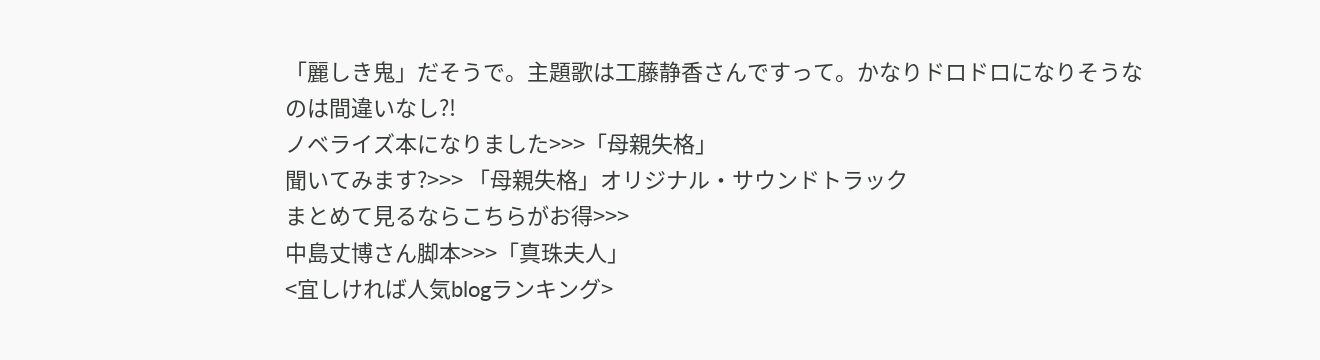「麗しき鬼」だそうで。主題歌は工藤静香さんですって。かなりドロドロになりそうなのは間違いなし?!
ノベライズ本になりました>>>「母親失格」
聞いてみます?>>> 「母親失格」オリジナル・サウンドトラック
まとめて見るならこちらがお得>>>
中島丈博さん脚本>>>「真珠夫人」
<宜しければ人気blogランキング>